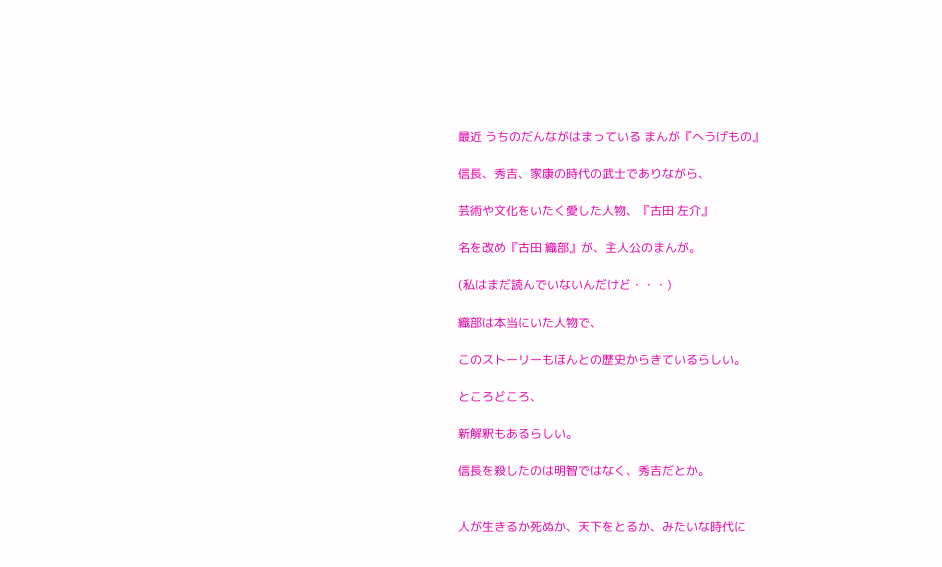最近 うちのだんながはまっている まんが『へうげもの』

信長、秀吉、家康の時代の武士でありながら、

芸術や文化をいたく愛した人物、『古田 左介』

名を改め『古田 織部』が、主人公のまんが。

(私はまだ読んでいないんだけど・・・)

織部は本当にいた人物で、

このストーリーもほんとの歴史からきているらしい。

ところどころ、

新解釈もあるらしい。

信長を殺したのは明智ではなく、秀吉だとか。


人が生きるか死ぬか、天下をとるか、みたいな時代に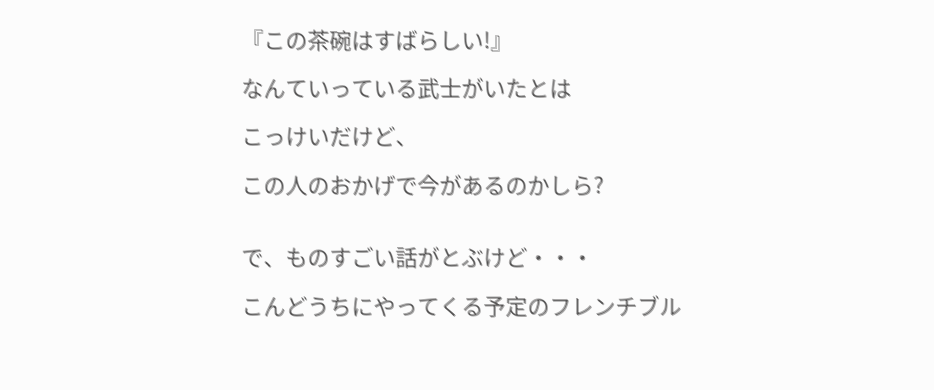『この茶碗はすばらしい!』

なんていっている武士がいたとは

こっけいだけど、

この人のおかげで今があるのかしら?


で、ものすごい話がとぶけど・・・

こんどうちにやってくる予定のフレンチブル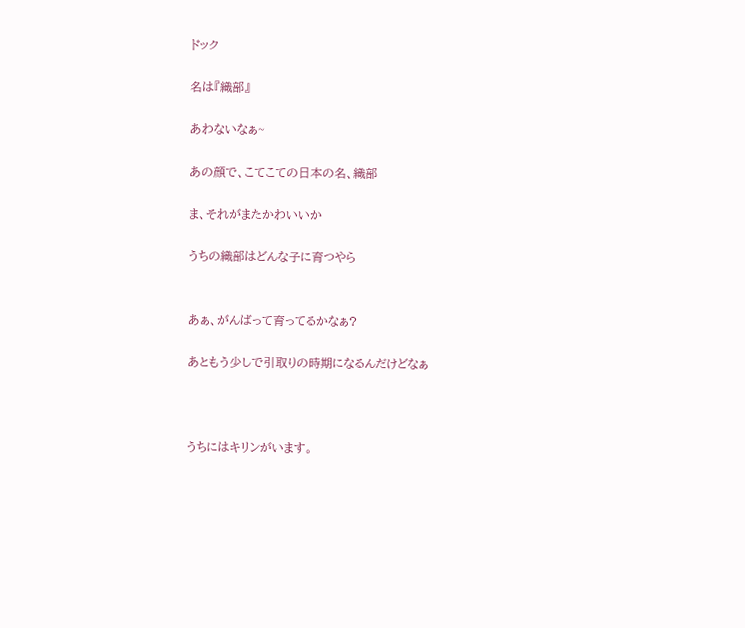ドック

名は『織部』

あわないなぁ~

あの顔で、こてこての日本の名、織部

ま、それがまたかわいいか

うちの織部はどんな子に育つやら


あぁ、がんばって育ってるかなぁ?

あともう少しで引取りの時期になるんだけどなぁ



うちにはキリンがいます。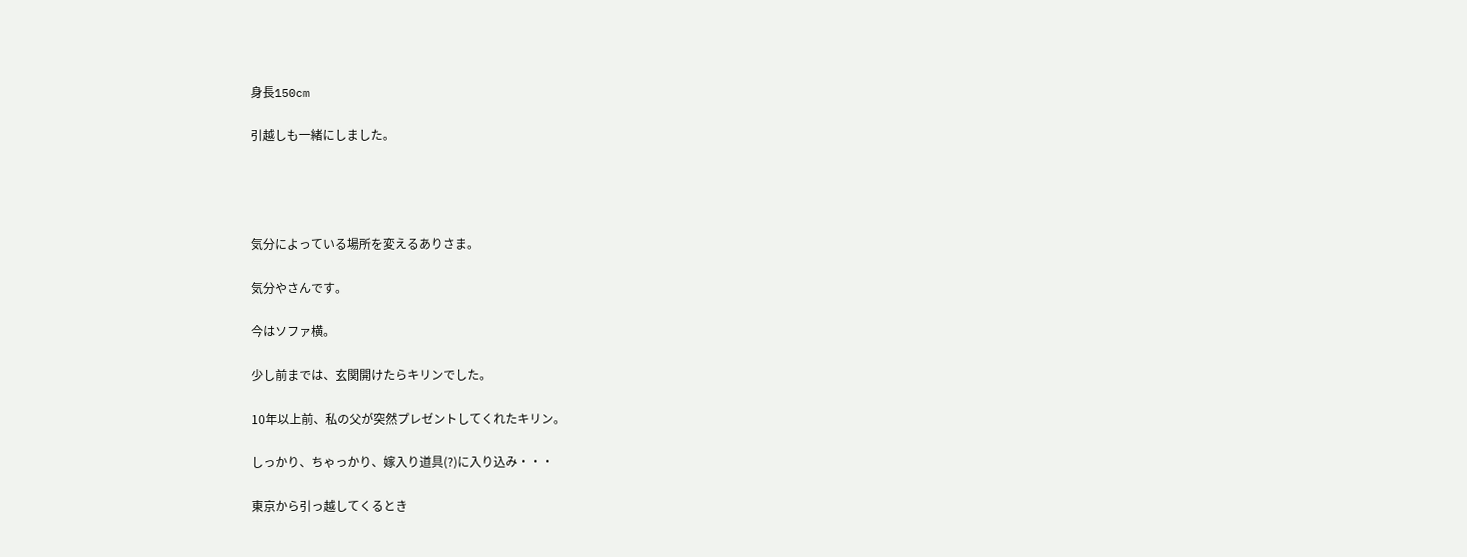身長150cm

引越しも一緒にしました。




気分によっている場所を変えるありさま。

気分やさんです。

今はソファ横。

少し前までは、玄関開けたらキリンでした。

10年以上前、私の父が突然プレゼントしてくれたキリン。

しっかり、ちゃっかり、嫁入り道具(?)に入り込み・・・

東京から引っ越してくるとき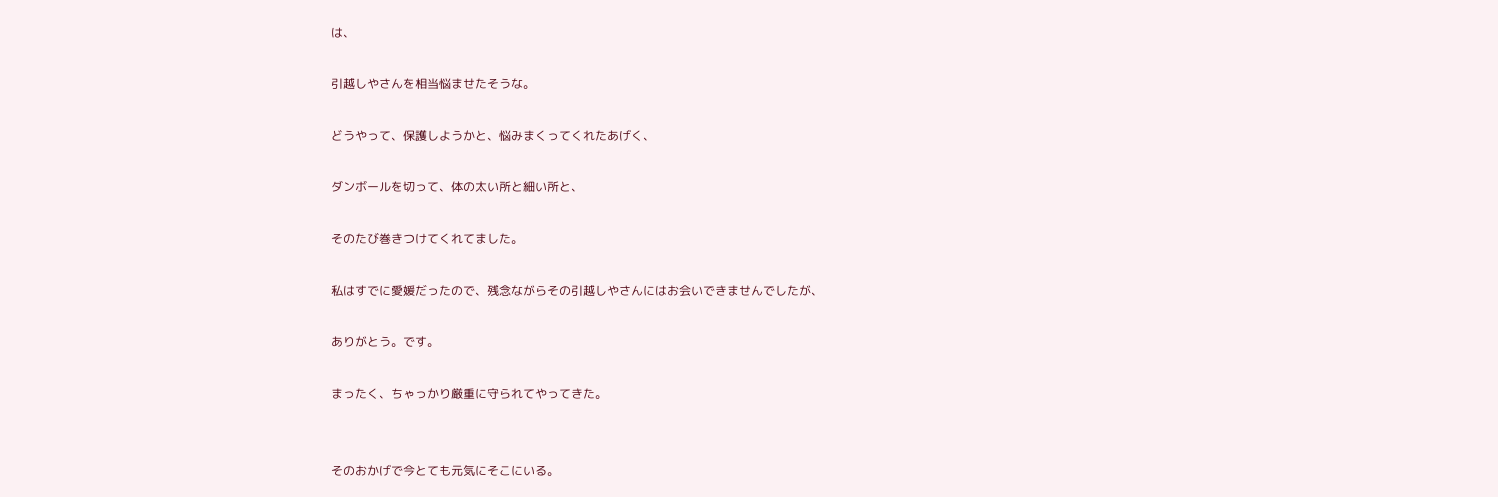は、

引越しやさんを相当悩ませたそうな。

どうやって、保護しようかと、悩みまくってくれたあげく、

ダンボールを切って、体の太い所と細い所と、

そのたび巻きつけてくれてました。

私はすでに愛媛だったので、残念ながらその引越しやさんにはお会いできませんでしたが、

ありがとう。です。

まったく、ちゃっかり厳重に守られてやってきた。


そのおかげで今とても元気にそこにいる。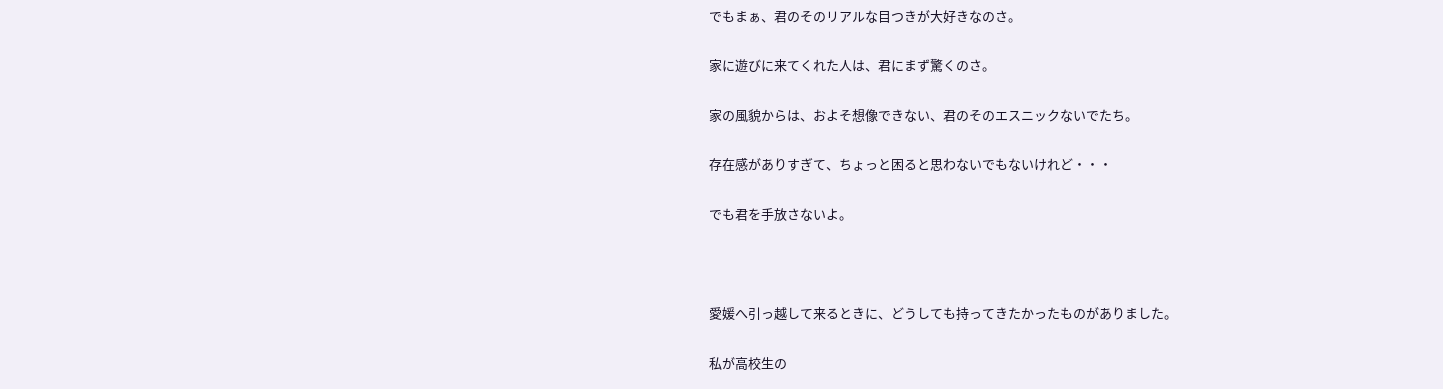でもまぁ、君のそのリアルな目つきが大好きなのさ。

家に遊びに来てくれた人は、君にまず驚くのさ。

家の風貌からは、およそ想像できない、君のそのエスニックないでたち。

存在感がありすぎて、ちょっと困ると思わないでもないけれど・・・

でも君を手放さないよ。



愛媛へ引っ越して来るときに、どうしても持ってきたかったものがありました。

私が高校生の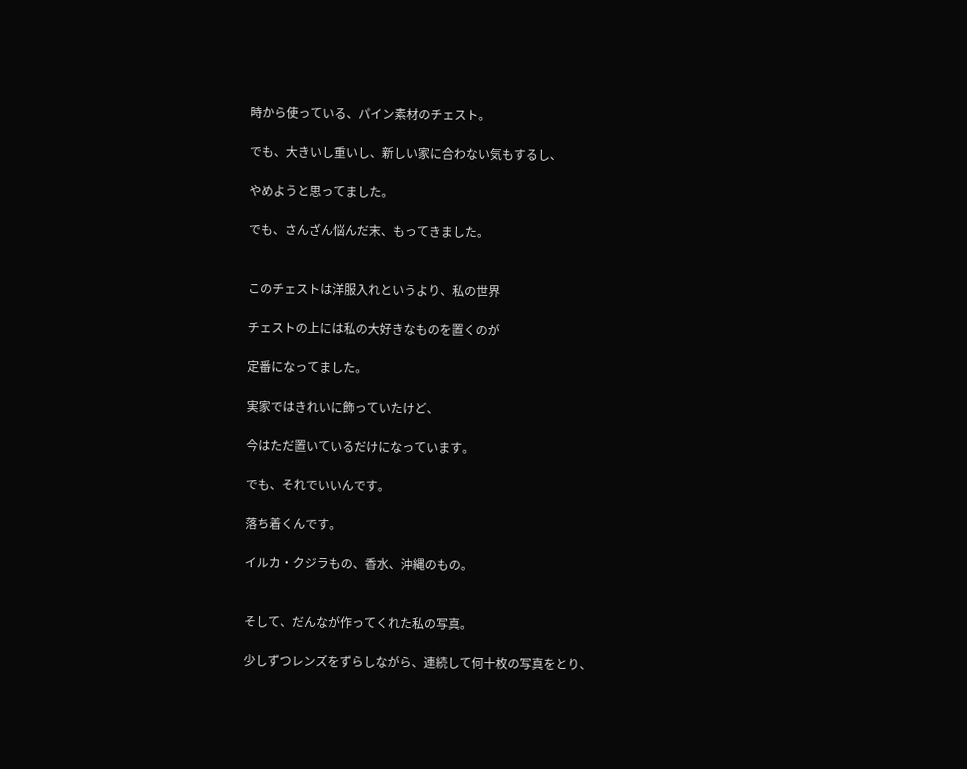時から使っている、パイン素材のチェスト。

でも、大きいし重いし、新しい家に合わない気もするし、

やめようと思ってました。

でも、さんざん悩んだ末、もってきました。


このチェストは洋服入れというより、私の世界

チェストの上には私の大好きなものを置くのが

定番になってました。

実家ではきれいに飾っていたけど、

今はただ置いているだけになっています。

でも、それでいいんです。

落ち着くんです。

イルカ・クジラもの、香水、沖縄のもの。


そして、だんなが作ってくれた私の写真。

少しずつレンズをずらしながら、連続して何十枚の写真をとり、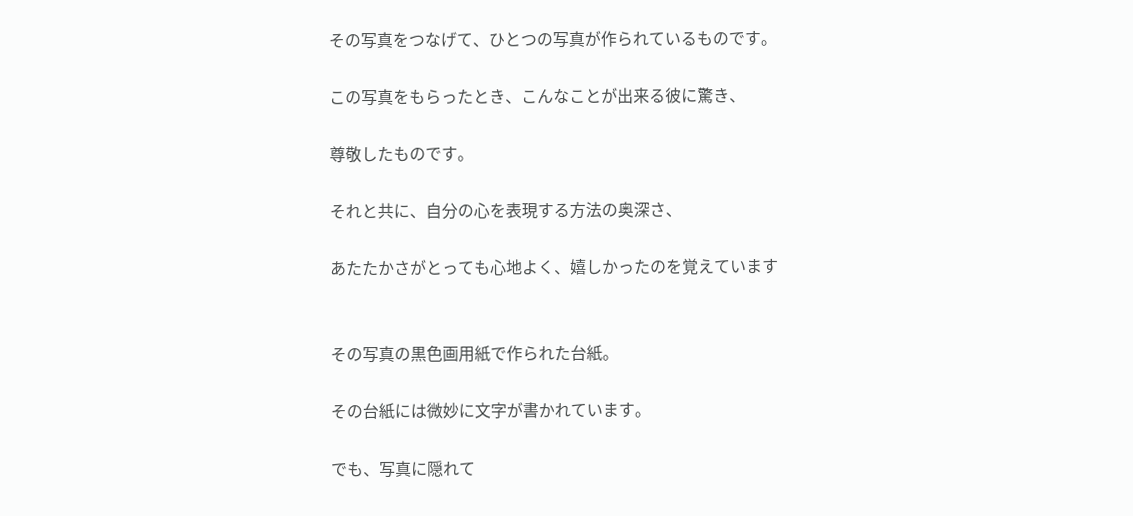その写真をつなげて、ひとつの写真が作られているものです。

この写真をもらったとき、こんなことが出来る彼に驚き、

尊敬したものです。

それと共に、自分の心を表現する方法の奥深さ、

あたたかさがとっても心地よく、嬉しかったのを覚えています


その写真の黒色画用紙で作られた台紙。

その台紙には微妙に文字が書かれています。

でも、写真に隠れて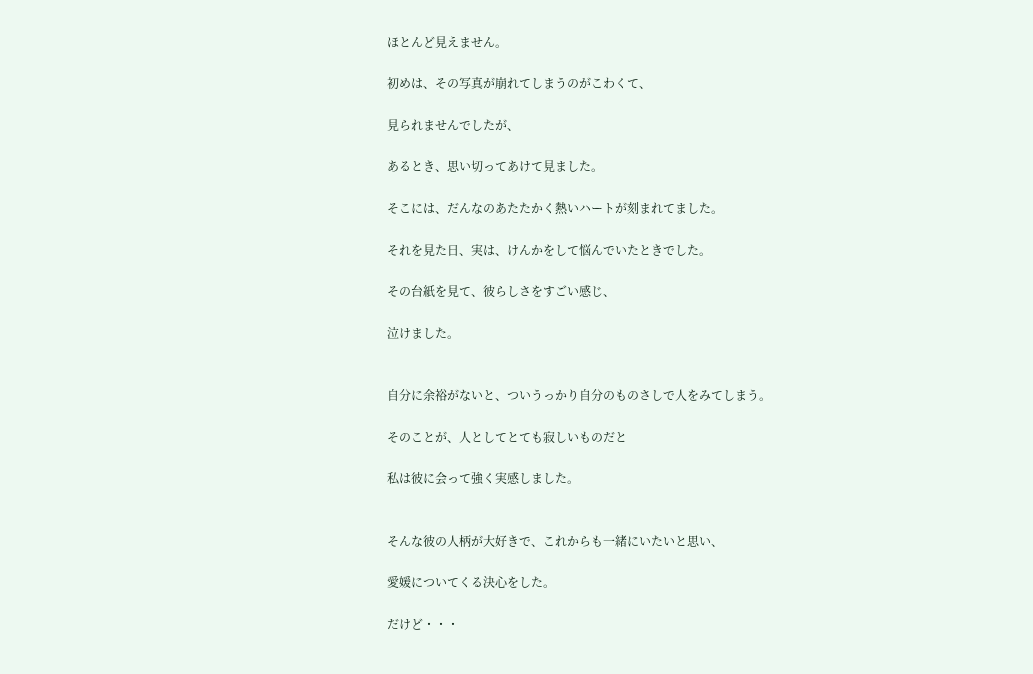ほとんど見えません。

初めは、その写真が崩れてしまうのがこわくて、

見られませんでしたが、

あるとき、思い切ってあけて見ました。

そこには、だんなのあたたかく熱いハートが刻まれてました。

それを見た日、実は、けんかをして悩んでいたときでした。

その台紙を見て、彼らしさをすごい感じ、

泣けました。


自分に余裕がないと、ついうっかり自分のものさしで人をみてしまう。

そのことが、人としてとても寂しいものだと

私は彼に会って強く実感しました。


そんな彼の人柄が大好きで、これからも一緒にいたいと思い、

愛媛についてくる決心をした。

だけど・・・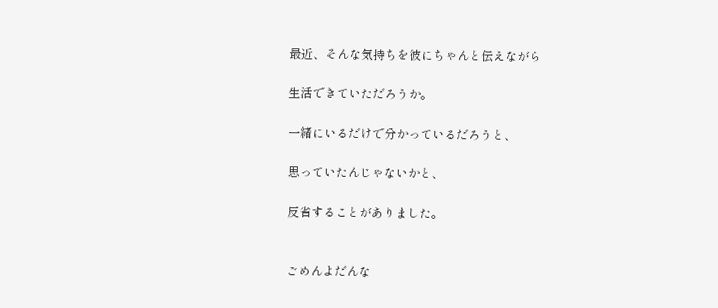最近、そんな気持ちを彼にちゃんと伝えながら

生活できていただろうか。

一緒にいるだけで分かっているだろうと、

思っていたんじゃないかと、

反省することがありました。


ごめんよだんな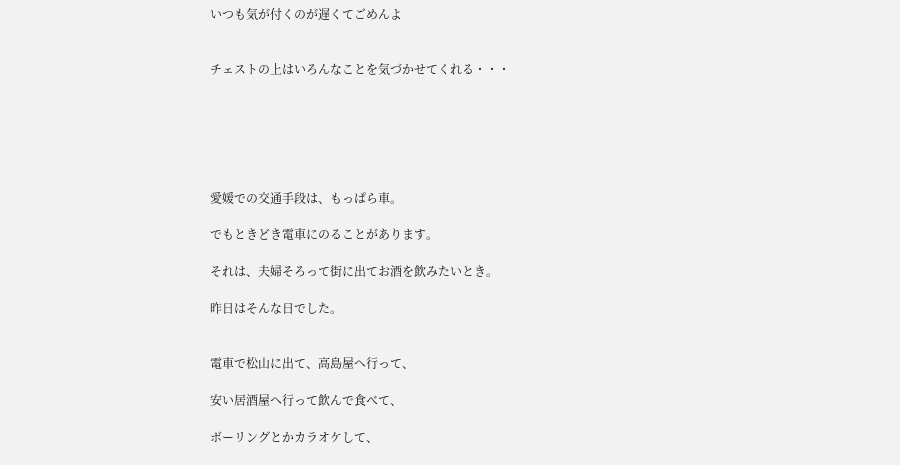いつも気が付くのが遅くてごめんよ


チェストの上はいろんなことを気づかせてくれる・・・






愛媛での交通手段は、もっぱら車。

でもときどき電車にのることがあります。

それは、夫婦そろって街に出てお酒を飲みたいとき。

昨日はそんな日でした。


電車で松山に出て、高島屋へ行って、

安い居酒屋へ行って飲んで食べて、

ボーリングとかカラオケして、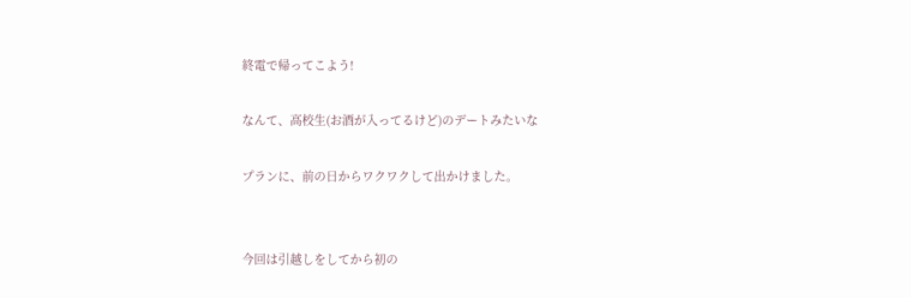終電で帰ってこよう!

なんて、高校生(お酒が入ってるけど)のデートみたいな

プランに、前の日からワクワクして出かけました。


今回は引越しをしてから初の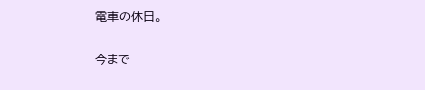電車の休日。

今まで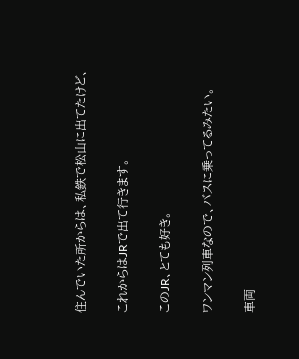住んでいた所からは、私鉄で松山に出てたけど、

これからはJRで出て行きます。

このJR、とても好き。

ワンマン列車なので、バスに乗ってるみたい。

車両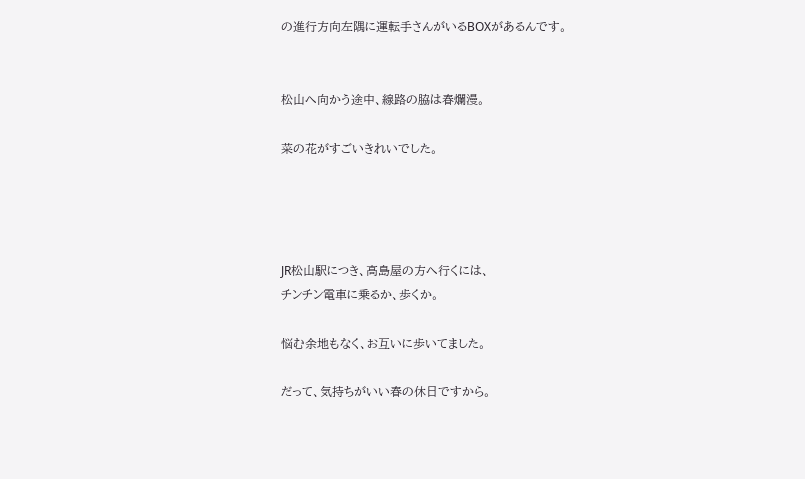の進行方向左隅に運転手さんがいるBOXがあるんです。


松山へ向かう途中、線路の脇は春爛漫。

菜の花がすごいきれいでした。




JR松山駅につき、高島屋の方へ行くには、
チンチン電車に乗るか、歩くか。

悩む余地もなく、お互いに歩いてました。

だって、気持ちがいい春の休日ですから。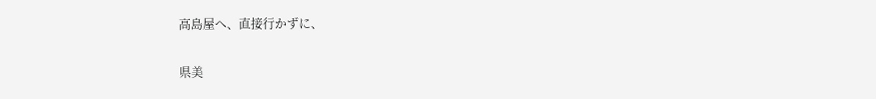高島屋へ、直接行かずに、

県美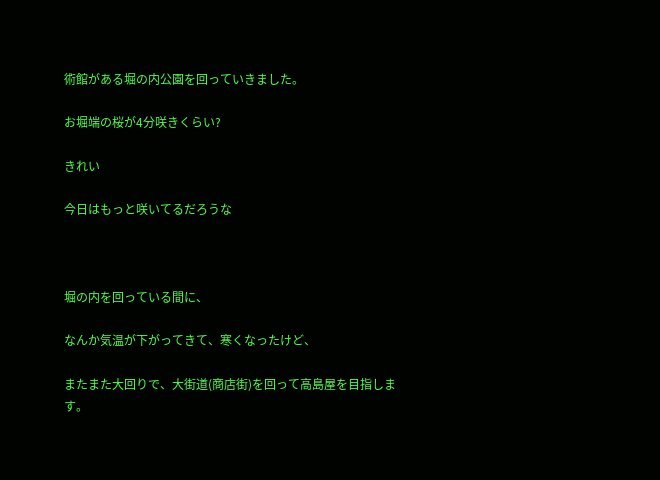術館がある堀の内公園を回っていきました。

お堀端の桜が4分咲きくらい?

きれい

今日はもっと咲いてるだろうな



堀の内を回っている間に、

なんか気温が下がってきて、寒くなったけど、

またまた大回りで、大街道(商店街)を回って高島屋を目指します。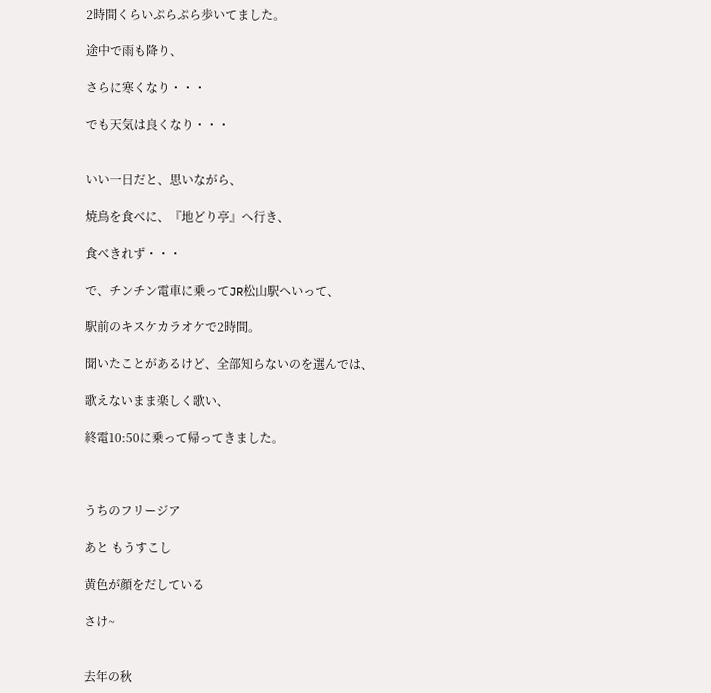2時間くらいぷらぷら歩いてました。

途中で雨も降り、

さらに寒くなり・・・

でも天気は良くなり・・・


いい一日だと、思いながら、

焼鳥を食べに、『地どり亭』へ行き、

食べきれず・・・

で、チンチン電車に乗ってJR松山駅へいって、

駅前のキスケカラオケで2時間。

聞いたことがあるけど、全部知らないのを選んでは、

歌えないまま楽しく歌い、

終電10:50に乗って帰ってきました。



うちのフリージア

あと もうすこし

黄色が顔をだしている

さけ~


去年の秋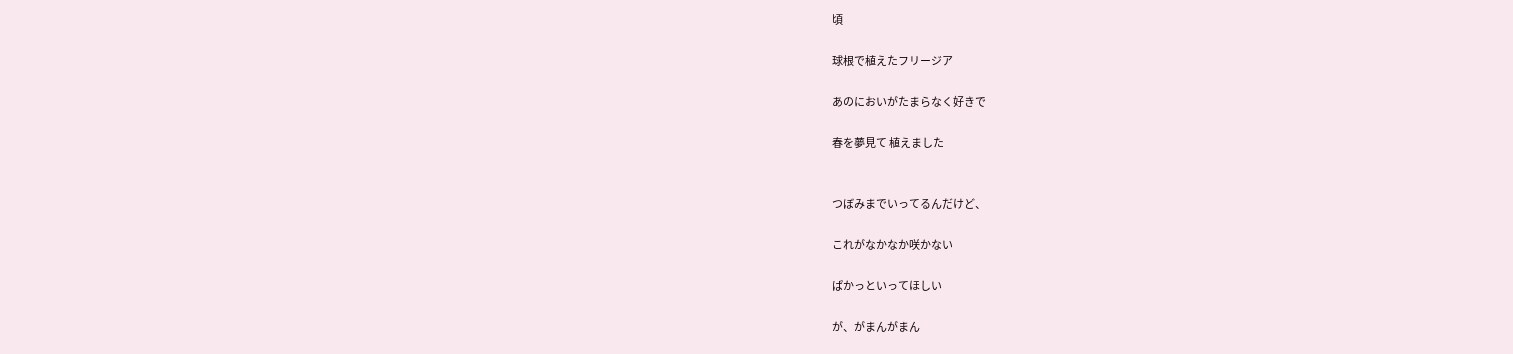頃

球根で植えたフリージア

あのにおいがたまらなく好きで

春を夢見て 植えました


つぼみまでいってるんだけど、

これがなかなか咲かない

ぱかっといってほしい

が、がまんがまん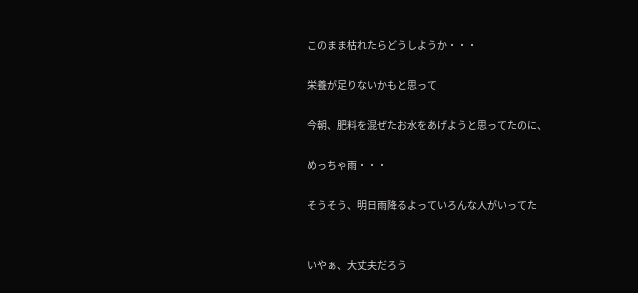このまま枯れたらどうしようか・・・

栄養が足りないかもと思って

今朝、肥料を混ぜたお水をあげようと思ってたのに、

めっちゃ雨・・・

そうそう、明日雨降るよっていろんな人がいってた


いやぁ、大丈夫だろう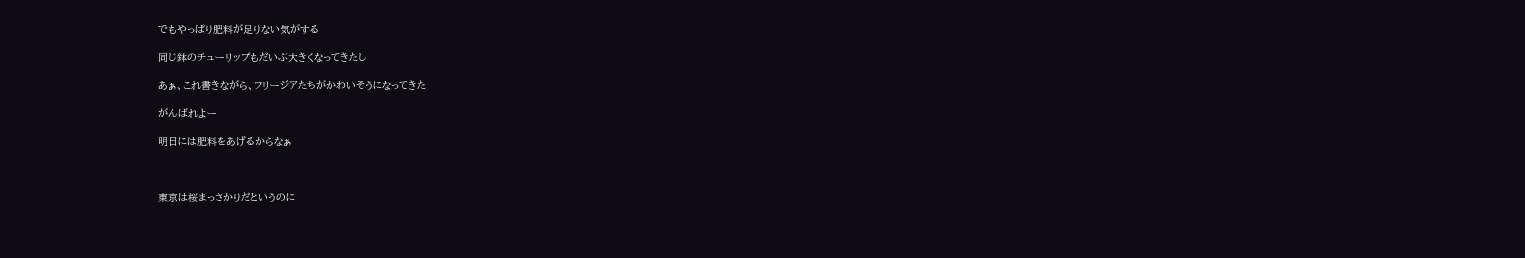でもやっぱり肥料が足りない気がする

同じ鉢のチューリップもだいぶ大きくなってきたし

あぁ、これ書きながら、フリージアたちがかわいそうになってきた

がんばれよー

明日には肥料をあげるからなぁ



東京は桜まっさかりだというのに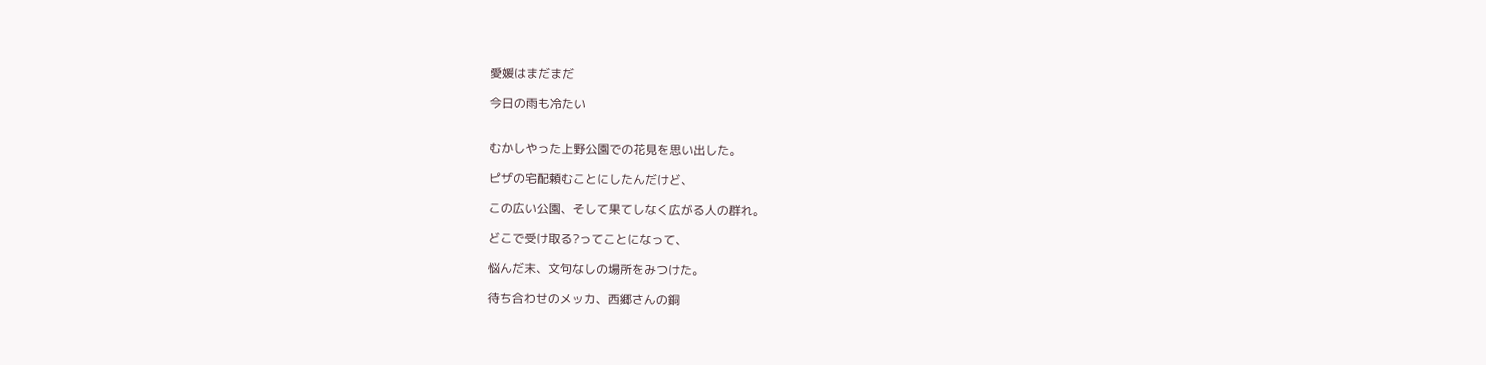愛媛はまだまだ

今日の雨も冷たい


むかしやった上野公園での花見を思い出した。

ピザの宅配頼むことにしたんだけど、

この広い公園、そして果てしなく広がる人の群れ。

どこで受け取る?ってことになって、

悩んだ末、文句なしの場所をみつけた。

待ち合わせのメッカ、西郷さんの銅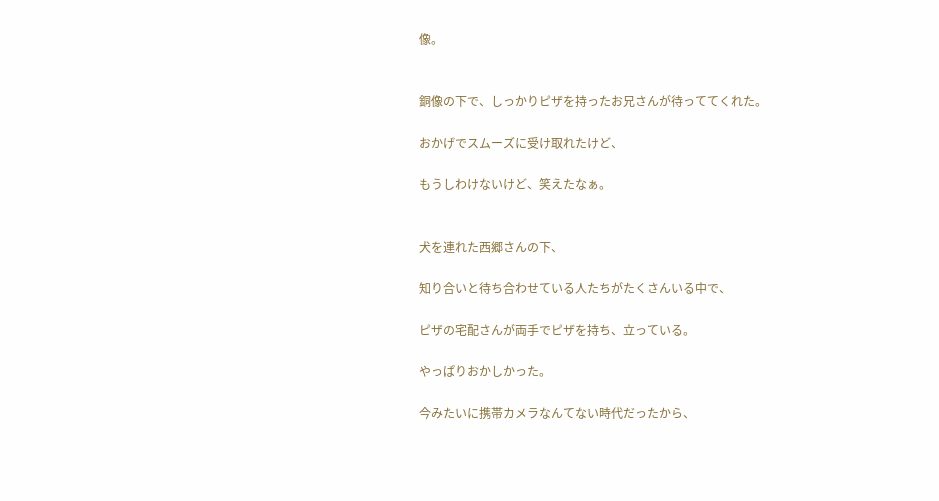像。


銅像の下で、しっかりピザを持ったお兄さんが待っててくれた。

おかげでスムーズに受け取れたけど、

もうしわけないけど、笑えたなぁ。


犬を連れた西郷さんの下、

知り合いと待ち合わせている人たちがたくさんいる中で、

ピザの宅配さんが両手でピザを持ち、立っている。

やっぱりおかしかった。

今みたいに携帯カメラなんてない時代だったから、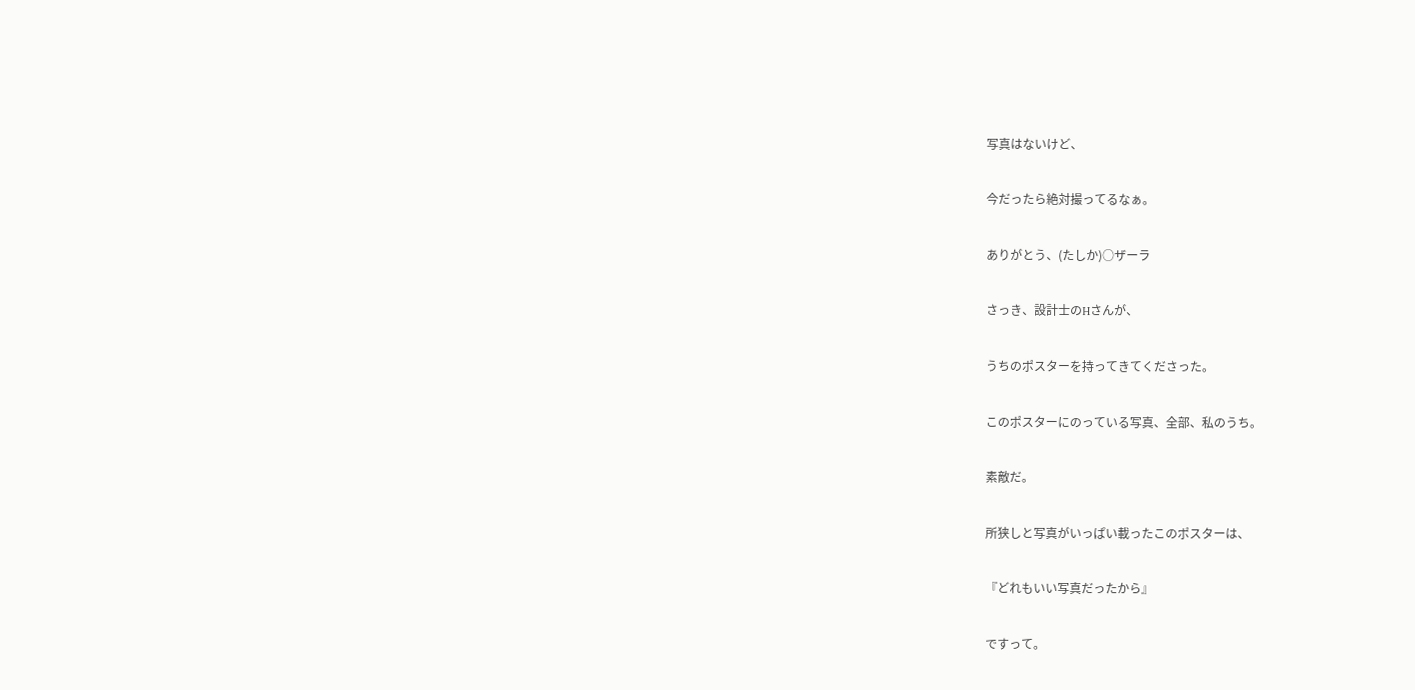写真はないけど、

今だったら絶対撮ってるなぁ。

ありがとう、(たしか)○ザーラ

さっき、設計士のHさんが、

うちのポスターを持ってきてくださった。

このポスターにのっている写真、全部、私のうち。

素敵だ。

所狭しと写真がいっぱい載ったこのポスターは、

『どれもいい写真だったから』

ですって。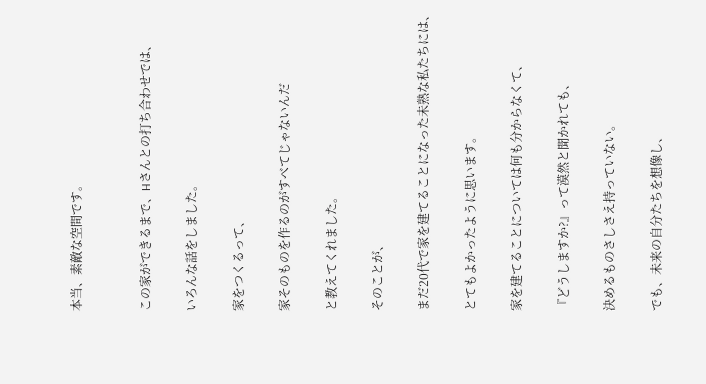本当、素敵な空間です。


この家ができるまで、Hさんとの打ち合わせでは、

いろんな話をしました。

家をつくるって、

家そのものを作るのがすべてじゃないんだ

と教えてくれました。

そのことが、

まだ20代で家を建てることになった未熟な私たちには、

とてもよかったように思います。

家を建てることについては何も分からなくて、

『どうしますか?』って漠然と聞かれても、

決めるものさしさえ持っていない。

でも、未来の自分たちを想像し、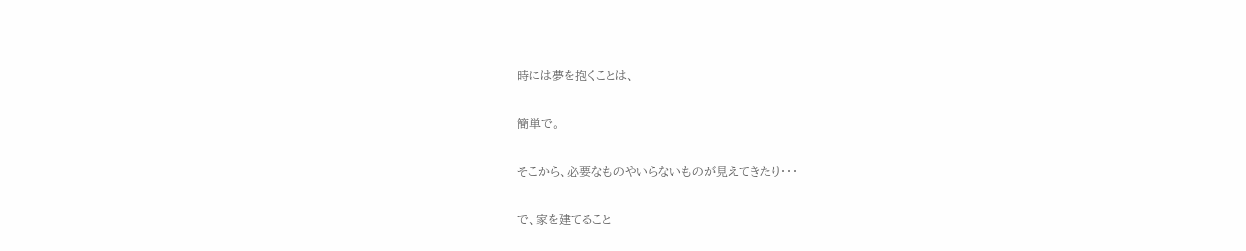時には夢を抱くことは、

簡単で。

そこから、必要なものやいらないものが見えてきたり・・・

で、家を建てること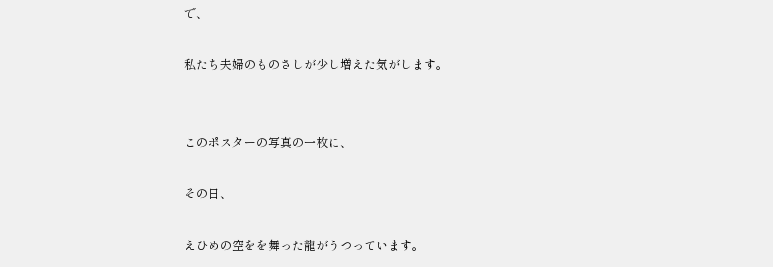で、

私たち夫婦のものさしが少し増えた気がします。


このポスターの写真の一枚に、

その日、

えひめの空をを舞った龍がうつっています。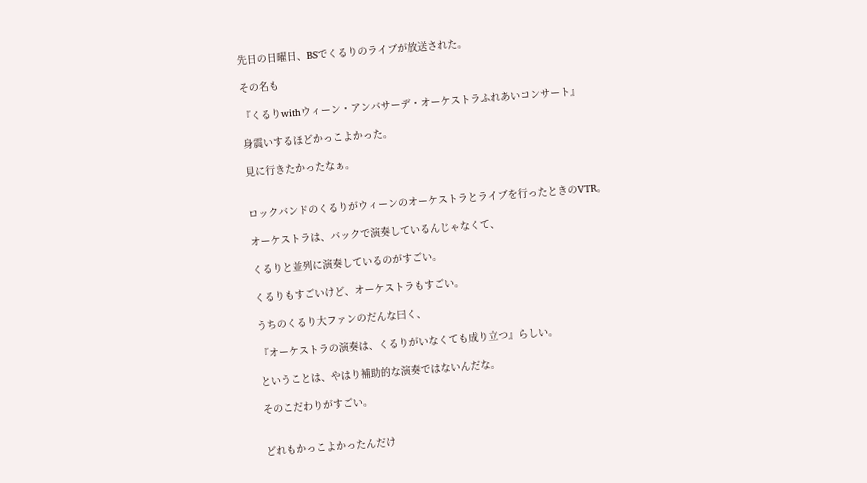先日の日曜日、BSでくるりのライブが放送された。

その名も

『くるりwithウィーン・アンバサーデ・オーケストラふれあいコンサート』

身震いするほどかっこよかった。

見に行きたかったなぁ。


ロックバンドのくるりがウィーンのオーケストラとライブを行ったときのVTR。

オーケストラは、バックで演奏しているんじゃなくて、

くるりと並列に演奏しているのがすごい。

くるりもすごいけど、オーケストラもすごい。

うちのくるり大ファンのだんな曰く、

『オーケストラの演奏は、くるりがいなくても成り立つ』らしい。

ということは、やはり補助的な演奏ではないんだな。

そのこだわりがすごい。


どれもかっこよかったんだけ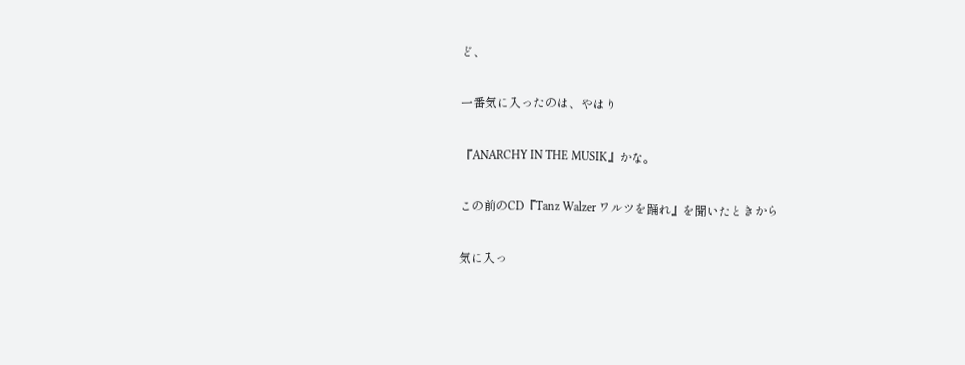ど、

一番気に入ったのは、やはり

『ANARCHY IN THE MUSIK』かな。

この前のCD『Tanz Walzer ワルツを踊れ』を聞いたときから

気に入っ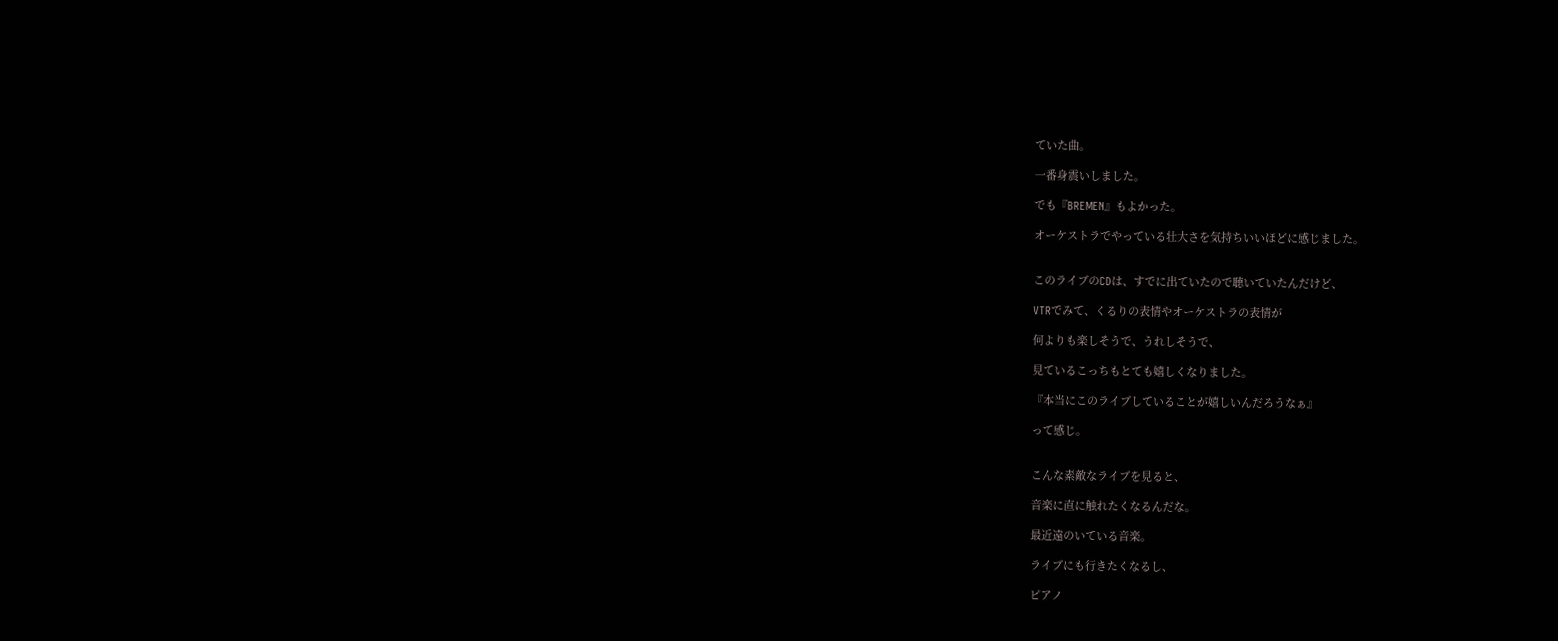ていた曲。

一番身震いしました。

でも『BREMEN』もよかった。

オーケストラでやっている壮大さを気持ちいいほどに感じました。


このライブのCDは、すでに出ていたので聴いていたんだけど、

VTRでみて、くるりの表情やオーケストラの表情が

何よりも楽しそうで、うれしそうで、

見ているこっちもとても嬉しくなりました。

『本当にこのライブしていることが嬉しいんだろうなぁ』

って感じ。


こんな素敵なライブを見ると、

音楽に直に触れたくなるんだな。

最近遠のいている音楽。

ライブにも行きたくなるし、

ピアノ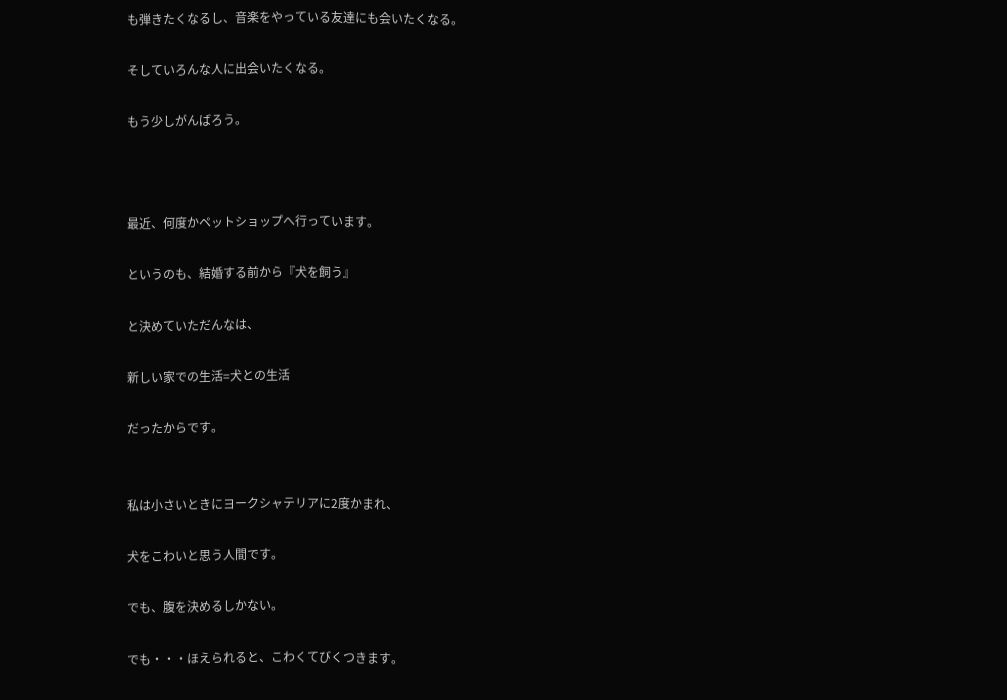も弾きたくなるし、音楽をやっている友達にも会いたくなる。

そしていろんな人に出会いたくなる。

もう少しがんばろう。



最近、何度かペットショップへ行っています。

というのも、結婚する前から『犬を飼う』

と決めていただんなは、

新しい家での生活=犬との生活

だったからです。


私は小さいときにヨークシャテリアに2度かまれ、

犬をこわいと思う人間です。

でも、腹を決めるしかない。

でも・・・ほえられると、こわくてびくつきます。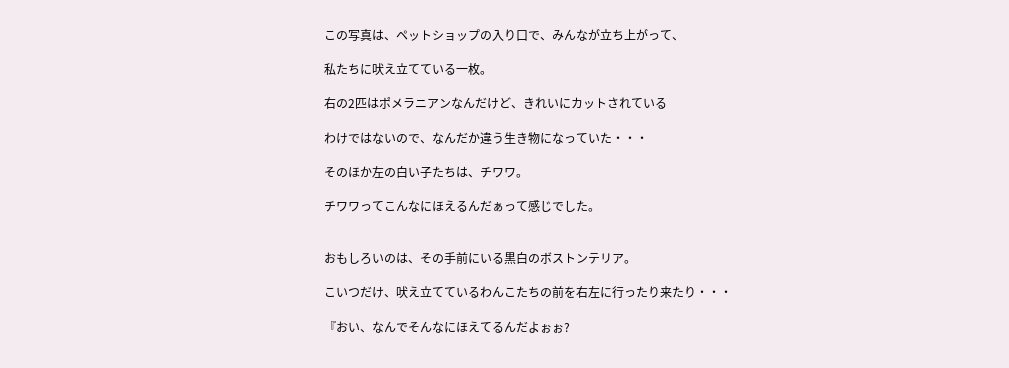この写真は、ペットショップの入り口で、みんなが立ち上がって、

私たちに吠え立てている一枚。

右の2匹はポメラニアンなんだけど、きれいにカットされている

わけではないので、なんだか違う生き物になっていた・・・

そのほか左の白い子たちは、チワワ。

チワワってこんなにほえるんだぁって感じでした。


おもしろいのは、その手前にいる黒白のボストンテリア。

こいつだけ、吠え立てているわんこたちの前を右左に行ったり来たり・・・

『おい、なんでそんなにほえてるんだよぉぉ?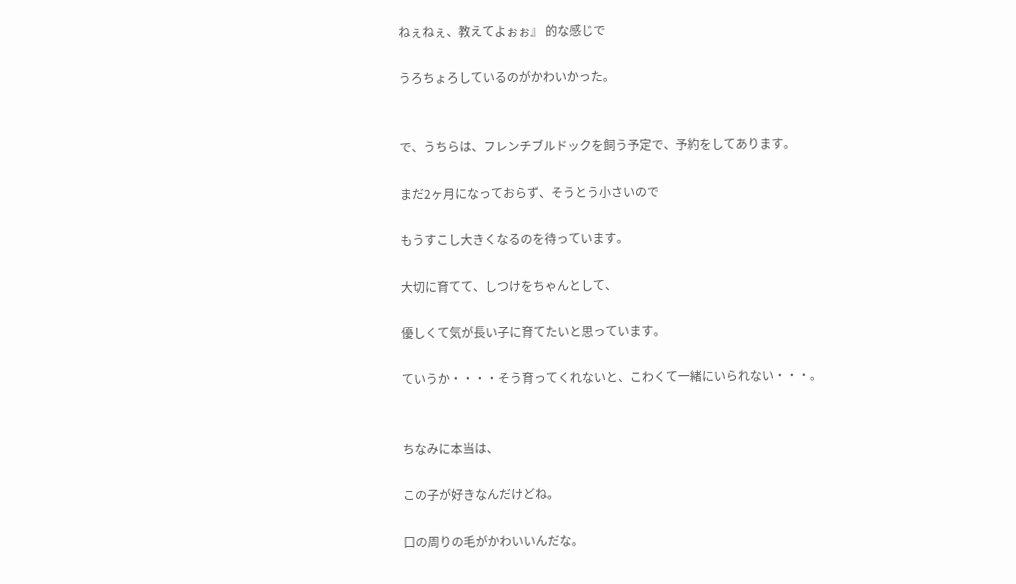ねぇねぇ、教えてよぉぉ』 的な感じで

うろちょろしているのがかわいかった。


で、うちらは、フレンチブルドックを飼う予定で、予約をしてあります。

まだ2ヶ月になっておらず、そうとう小さいので

もうすこし大きくなるのを待っています。

大切に育てて、しつけをちゃんとして、

優しくて気が長い子に育てたいと思っています。

ていうか・・・・そう育ってくれないと、こわくて一緒にいられない・・・。


ちなみに本当は、

この子が好きなんだけどね。

口の周りの毛がかわいいんだな。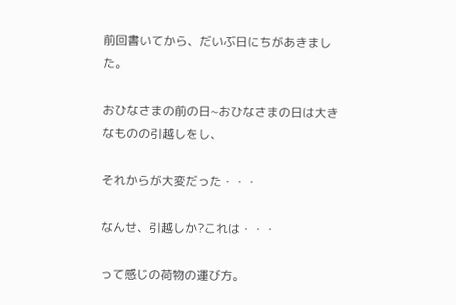前回書いてから、だいぶ日にちがあきました。

おひなさまの前の日~おひなさまの日は大きなものの引越しをし、

それからが大変だった・・・

なんせ、引越しか?これは・・・

って感じの荷物の運び方。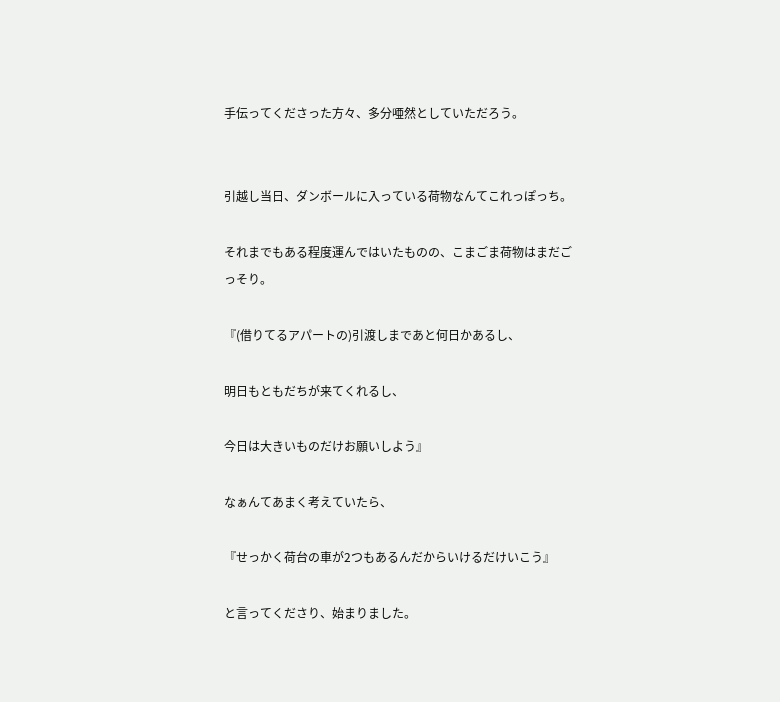手伝ってくださった方々、多分唖然としていただろう。


引越し当日、ダンボールに入っている荷物なんてこれっぽっち。

それまでもある程度運んではいたものの、こまごま荷物はまだごっそり。

『(借りてるアパートの)引渡しまであと何日かあるし、

明日もともだちが来てくれるし、

今日は大きいものだけお願いしよう』

なぁんてあまく考えていたら、

『せっかく荷台の車が2つもあるんだからいけるだけいこう』

と言ってくださり、始まりました。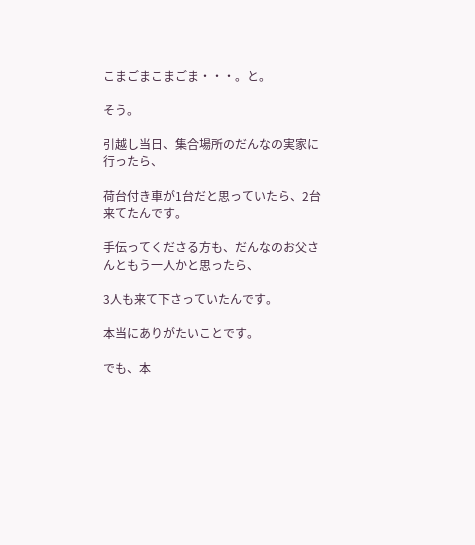こまごまこまごま・・・。と。

そう。

引越し当日、集合場所のだんなの実家に行ったら、

荷台付き車が1台だと思っていたら、2台来てたんです。

手伝ってくださる方も、だんなのお父さんともう一人かと思ったら、

3人も来て下さっていたんです。

本当にありがたいことです。

でも、本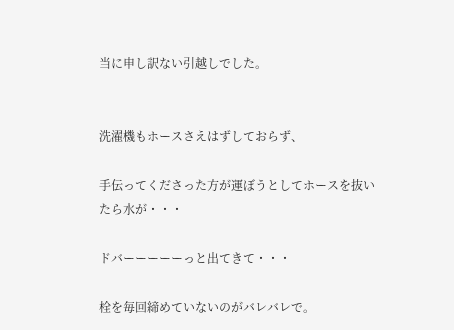当に申し訳ない引越しでした。


洗濯機もホースさえはずしておらず、

手伝ってくださった方が運ぼうとしてホースを抜いたら水が・・・

ドバーーーーーっと出てきて・・・

栓を毎回締めていないのがバレバレで。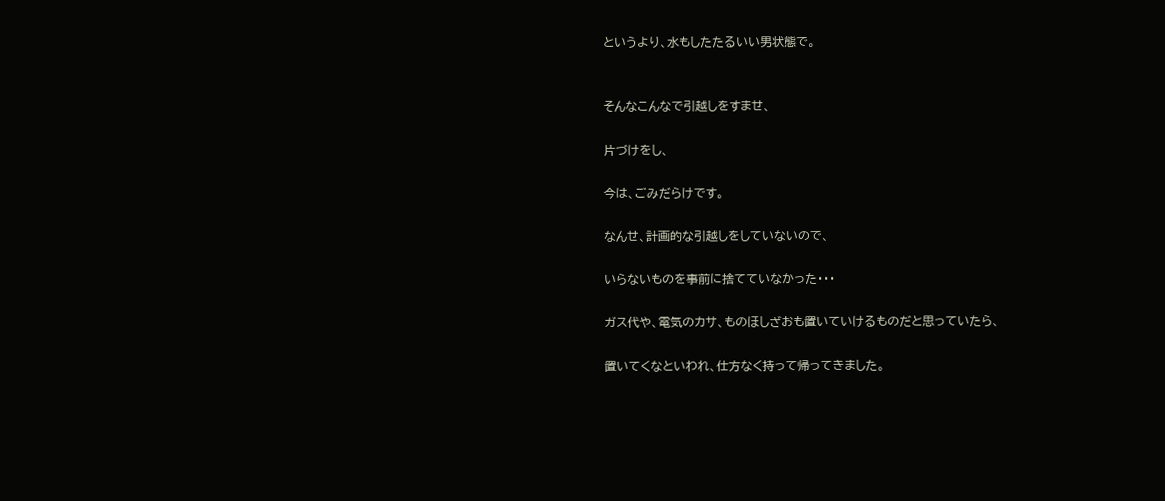というより、水もしたたるいい男状態で。


そんなこんなで引越しをすませ、

片づけをし、

今は、ごみだらけです。

なんせ、計画的な引越しをしていないので、

いらないものを事前に捨てていなかった・・・

ガス代や、電気のカサ、ものほしざおも置いていけるものだと思っていたら、

置いてくなといわれ、仕方なく持って帰ってきました。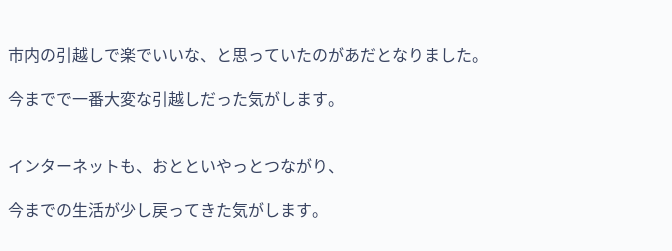市内の引越しで楽でいいな、と思っていたのがあだとなりました。

今までで一番大変な引越しだった気がします。


インターネットも、おとといやっとつながり、

今までの生活が少し戻ってきた気がします。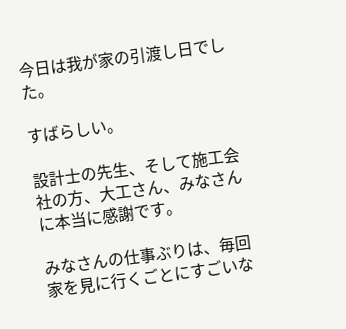今日は我が家の引渡し日でした。

すばらしい。

設計士の先生、そして施工会社の方、大工さん、みなさんに本当に感謝です。

みなさんの仕事ぶりは、毎回家を見に行くごとにすごいな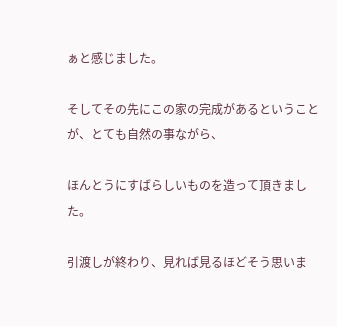ぁと感じました。

そしてその先にこの家の完成があるということが、とても自然の事ながら、

ほんとうにすばらしいものを造って頂きました。

引渡しが終わり、見れば見るほどそう思いま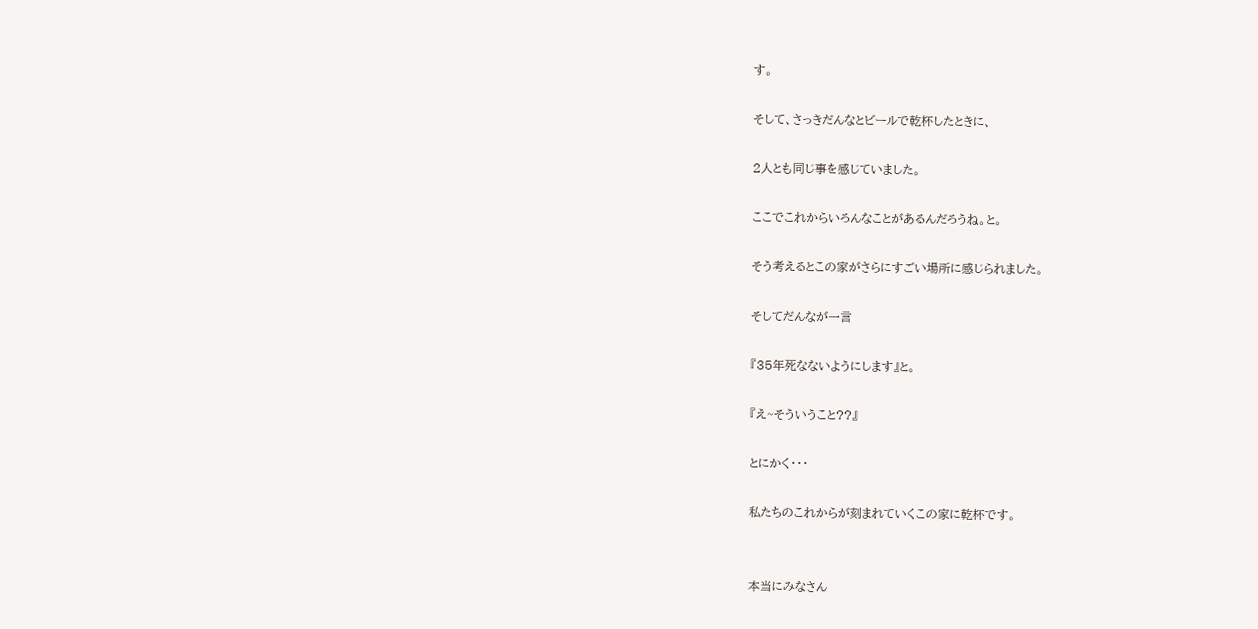す。

そして、さっきだんなとビールで乾杯したときに、

2人とも同じ事を感じていました。

ここでこれからいろんなことがあるんだろうね。と。

そう考えるとこの家がさらにすごい場所に感じられました。

そしてだんなが一言

『35年死なないようにします』と。

『え~そういうこと??』

とにかく・・・

私たちのこれからが刻まれていくこの家に乾杯です。


本当にみなさん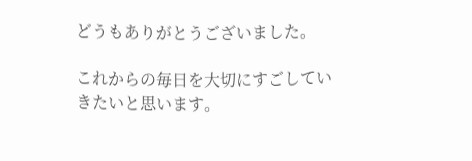どうもありがとうございました。

これからの毎日を大切にすごしていきたいと思います。